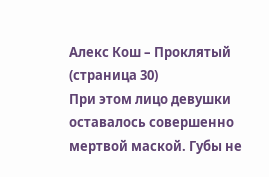Алекс Кош – Проклятый (страница 30)
При этом лицо девушки оставалось совершенно мертвой маской. Губы не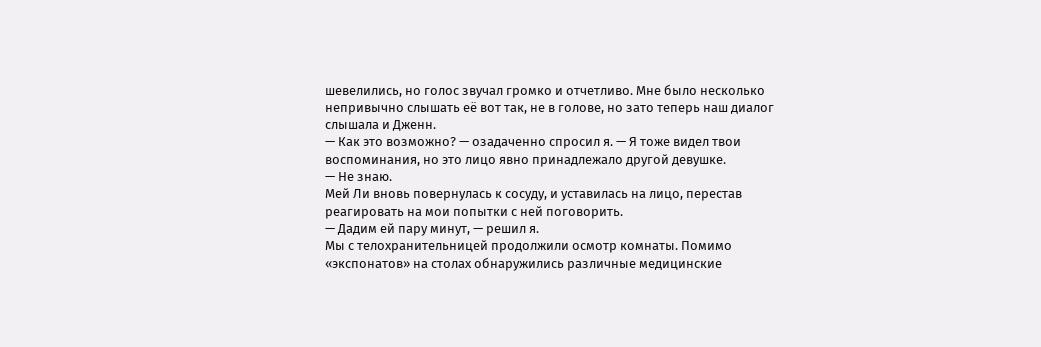шевелились, но голос звучал громко и отчетливо. Мне было несколько непривычно слышать её вот так, не в голове, но зато теперь наш диалог слышала и Дженн.
— Как это возможно? — озадаченно спросил я. — Я тоже видел твои воспоминания, но это лицо явно принадлежало другой девушке.
— Не знаю.
Мей Ли вновь повернулась к сосуду, и уставилась на лицо, перестав реагировать на мои попытки с ней поговорить.
— Дадим ей пару минут, — решил я.
Мы с телохранительницей продолжили осмотр комнаты. Помимо «экспонатов» на столах обнаружились различные медицинские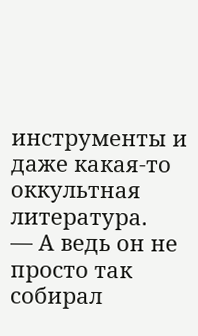инструменты и даже какая-то оккультная литература.
— А ведь он не просто так собирал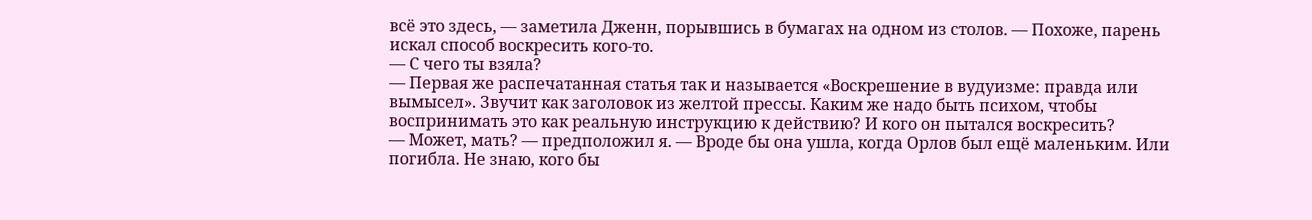всё это здесь, — заметила Дженн, порывшись в бумагах на одном из столов. — Похоже, парень искал способ воскресить кого-то.
— С чего ты взяла?
— Первая же распечатанная статья так и называется «Воскрешение в вудуизме: правда или вымысел». Звучит как заголовок из желтой прессы. Каким же надо быть психом, чтобы воспринимать это как реальную инструкцию к действию? И кого он пытался воскресить?
— Может, мать? — предположил я. — Вроде бы она ушла, когда Орлов был ещё маленьким. Или погибла. Не знаю, кого бы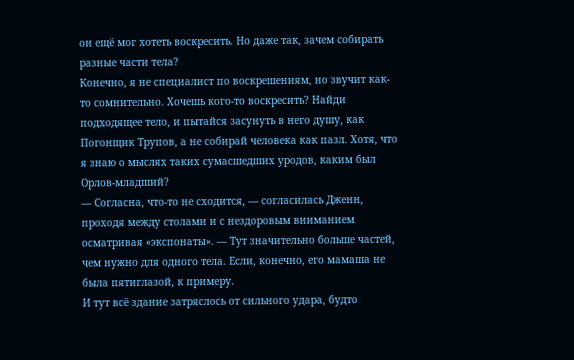он ещё мог хотеть воскресить. Но даже так, зачем собирать разные части тела?
Конечно, я не специалист по воскрешениям, но звучит как-то сомнительно. Хочешь кого-то воскресить? Найди подходящее тело, и пытайся засунуть в него душу, как Погонщик Трупов, а не собирай человека как пазл. Хотя, что я знаю о мыслях таких сумасшедших уродов, каким был Орлов-младший?
— Согласна, что-то не сходится, — согласилась Дженн, проходя между столами и с нездоровым вниманием осматривая «экспонаты». — Тут значительно больше частей, чем нужно для одного тела. Если, конечно, его мамаша не была пятиглазой, к примеру.
И тут всё здание затряслось от сильного удара, будто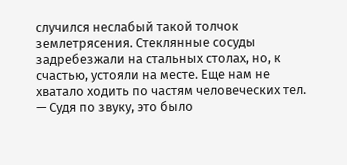случился неслабый такой толчок землетрясения. Стеклянные сосуды задребезжали на стальных столах, но, к счастью, устояли на месте. Еще нам не хватало ходить по частям человеческих тел.
— Судя по звуку, это было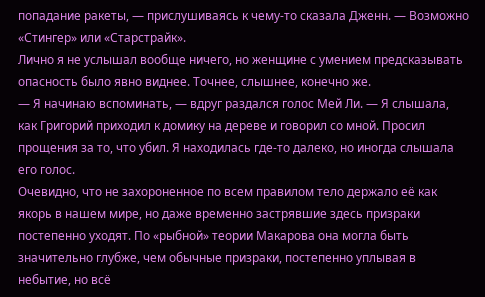попадание ракеты, — прислушиваясь к чему-то сказала Дженн. — Возможно «Стингер» или «Старстрайк».
Лично я не услышал вообще ничего, но женщине с умением предсказывать опасность было явно виднее. Точнее, слышнее, конечно же.
— Я начинаю вспоминать, — вдруг раздался голос Мей Ли. — Я слышала, как Григорий приходил к домику на дереве и говорил со мной. Просил прощения за то, что убил. Я находилась где-то далеко, но иногда слышала его голос.
Очевидно, что не захороненное по всем правилом тело держало её как якорь в нашем мире, но даже временно застрявшие здесь призраки постепенно уходят. По «рыбной» теории Макарова она могла быть значительно глубже, чем обычные призраки, постепенно уплывая в небытие, но всё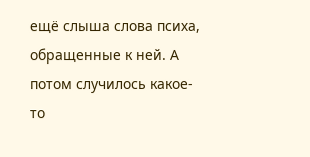ещё слыша слова психа, обращенные к ней. А потом случилось какое-то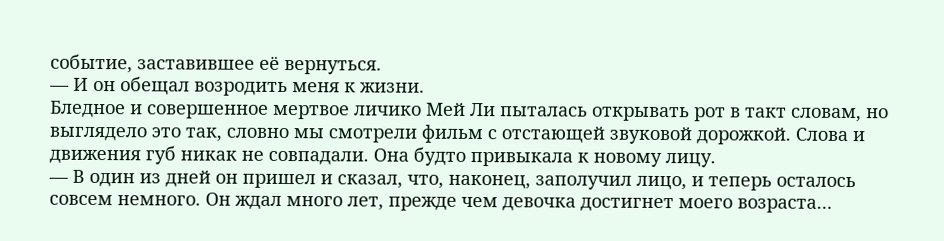событие, заставившее её вернуться.
— И он обещал возродить меня к жизни.
Бледное и совершенное мертвое личико Мей Ли пыталась открывать рот в такт словам, но выглядело это так, словно мы смотрели фильм с отстающей звуковой дорожкой. Слова и движения губ никак не совпадали. Она будто привыкала к новому лицу.
— В один из дней он пришел и сказал, что, наконец, заполучил лицо, и теперь осталось совсем немного. Он ждал много лет, прежде чем девочка достигнет моего возраста…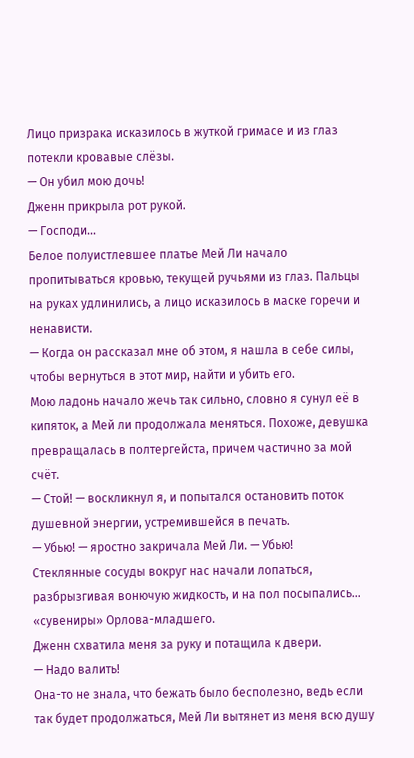Лицо призрака исказилось в жуткой гримасе и из глаз потекли кровавые слёзы.
— Он убил мою дочь!
Дженн прикрыла рот рукой.
— Господи…
Белое полуистлевшее платье Мей Ли начало пропитываться кровью, текущей ручьями из глаз. Пальцы на руках удлинились, а лицо исказилось в маске горечи и ненависти.
— Когда он рассказал мне об этом, я нашла в себе силы, чтобы вернуться в этот мир, найти и убить его.
Мою ладонь начало жечь так сильно, словно я сунул её в кипяток, а Мей ли продолжала меняться. Похоже, девушка превращалась в полтергейста, причем частично за мой счёт.
— Стой! — воскликнул я, и попытался остановить поток душевной энергии, устремившейся в печать.
— Убью! — яростно закричала Мей Ли. — Убью!
Стеклянные сосуды вокруг нас начали лопаться, разбрызгивая вонючую жидкость, и на пол посыпались… «сувениры» Орлова-младшего.
Дженн схватила меня за руку и потащила к двери.
— Надо валить!
Она-то не знала, что бежать было бесполезно, ведь если так будет продолжаться, Мей Ли вытянет из меня всю душу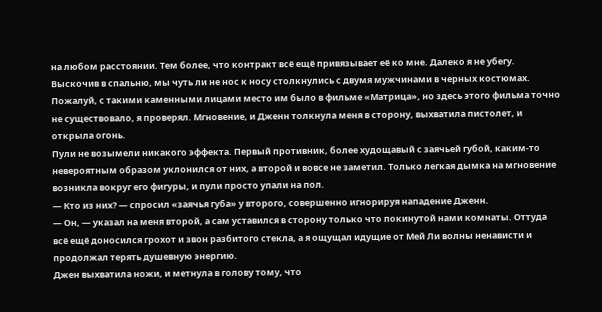на любом расстоянии. Тем более, что контракт всё ещё привязывает её ко мне. Далеко я не убегу.
Выскочив в спальню, мы чуть ли не нос к носу столкнулись с двумя мужчинами в черных костюмах. Пожалуй, с такими каменными лицами место им было в фильме «Матрица», но здесь этого фильма точно не существовало, я проверял. Мгновение, и Дженн толкнула меня в сторону, выхватила пистолет, и открыла огонь.
Пули не возымели никакого эффекта. Первый противник, более худощавый с заячьей губой, каким-то невероятным образом уклонился от них, а второй и вовсе не заметил. Только легкая дымка на мгновение возникла вокруг его фигуры, и пули просто упали на пол.
— Кто из них? — спросил «заячья губа» у второго, совершенно игнорируя нападение Дженн.
— Он, — указал на меня второй, а сам уставился в сторону только что покинутой нами комнаты. Оттуда всё ещё доносился грохот и звон разбитого стекла, а я ощущал идущие от Мей Ли волны ненависти и продолжал терять душевную энергию.
Джен выхватила ножи, и метнула в голову тому, что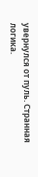увернулся от пуль. Странная логика.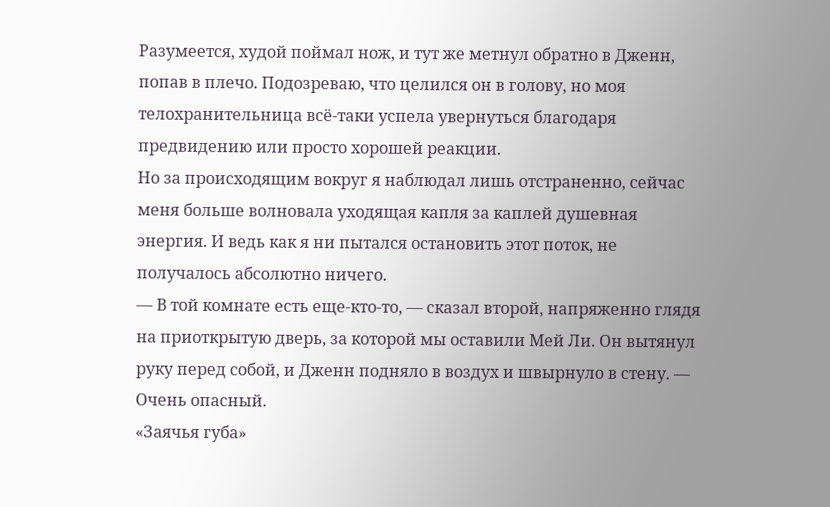Разумеется, худой поймал нож, и тут же метнул обратно в Дженн, попав в плечо. Подозреваю, что целился он в голову, но моя телохранительница всё-таки успела увернуться благодаря предвидению или просто хорошей реакции.
Но за происходящим вокруг я наблюдал лишь отстраненно, сейчас меня больше волновала уходящая капля за каплей душевная энергия. И ведь как я ни пытался остановить этот поток, не получалось абсолютно ничего.
— В той комнате есть еще-кто-то, — сказал второй, напряженно глядя на приоткрытую дверь, за которой мы оставили Мей Ли. Он вытянул руку перед собой, и Дженн подняло в воздух и швырнуло в стену. — Очень опасный.
«Заячья губа»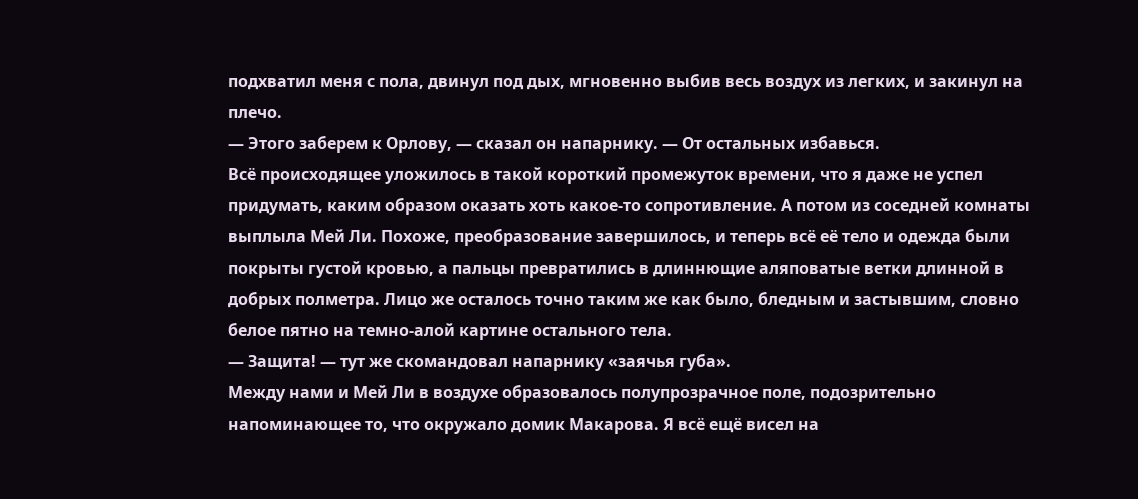подхватил меня с пола, двинул под дых, мгновенно выбив весь воздух из легких, и закинул на плечо.
— Этого заберем к Орлову, — сказал он напарнику. — От остальных избавься.
Всё происходящее уложилось в такой короткий промежуток времени, что я даже не успел придумать, каким образом оказать хоть какое-то сопротивление. А потом из соседней комнаты выплыла Мей Ли. Похоже, преобразование завершилось, и теперь всё её тело и одежда были покрыты густой кровью, а пальцы превратились в длиннющие аляповатые ветки длинной в добрых полметра. Лицо же осталось точно таким же как было, бледным и застывшим, словно белое пятно на темно-алой картине остального тела.
— Защита! — тут же скомандовал напарнику «заячья губа».
Между нами и Мей Ли в воздухе образовалось полупрозрачное поле, подозрительно напоминающее то, что окружало домик Макарова. Я всё ещё висел на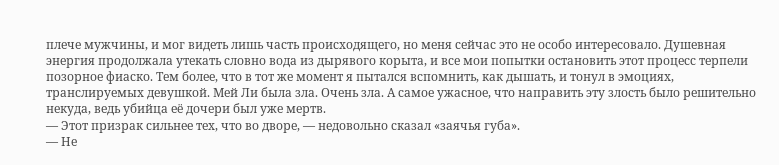плече мужчины, и мог видеть лишь часть происходящего, но меня сейчас это не особо интересовало. Душевная энергия продолжала утекать словно вода из дырявого корыта, и все мои попытки остановить этот процесс терпели позорное фиаско. Тем более, что в тот же момент я пытался вспомнить, как дышать, и тонул в эмоциях, транслируемых девушкой. Мей Ли была зла. Очень зла. А самое ужасное, что направить эту злость было решительно некуда, ведь убийца её дочери был уже мертв.
— Этот призрак сильнее тех, что во дворе, — недовольно сказал «заячья губа».
— Не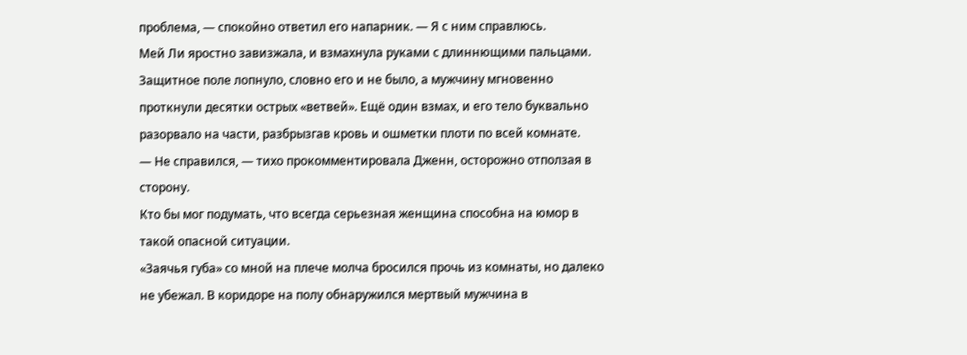проблема, — спокойно ответил его напарник. — Я с ним справлюсь.
Мей Ли яростно завизжала, и взмахнула руками с длиннющими пальцами. Защитное поле лопнуло, словно его и не было, а мужчину мгновенно проткнули десятки острых «ветвей». Ещё один взмах, и его тело буквально разорвало на части, разбрызгав кровь и ошметки плоти по всей комнате.
— Не справился, — тихо прокомментировала Дженн, осторожно отползая в сторону.
Кто бы мог подумать, что всегда серьезная женщина способна на юмор в такой опасной ситуации.
«Заячья губа» со мной на плече молча бросился прочь из комнаты, но далеко не убежал. В коридоре на полу обнаружился мертвый мужчина в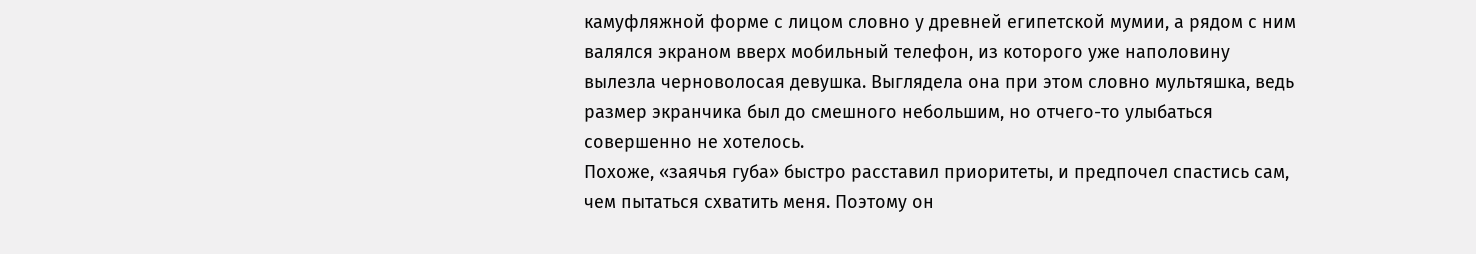камуфляжной форме с лицом словно у древней египетской мумии, а рядом с ним валялся экраном вверх мобильный телефон, из которого уже наполовину вылезла черноволосая девушка. Выглядела она при этом словно мультяшка, ведь размер экранчика был до смешного небольшим, но отчего-то улыбаться совершенно не хотелось.
Похоже, «заячья губа» быстро расставил приоритеты, и предпочел спастись сам, чем пытаться схватить меня. Поэтому он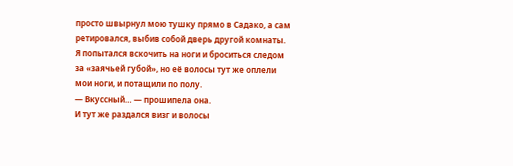просто швырнул мою тушку прямо в Садако, а сам ретировался, выбив собой дверь другой комнаты.
Я попытался вскочить на ноги и броситься следом за «заячьей губой», но её волосы тут же оплели мои ноги, и потащили по полу.
— Вкуссный… — прошипела она.
И тут же раздался визг и волосы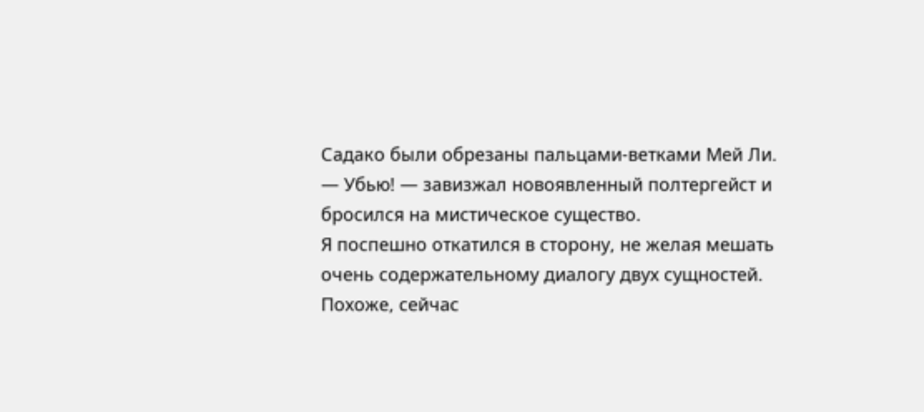Садако были обрезаны пальцами-ветками Мей Ли.
— Убью! — завизжал новоявленный полтергейст и бросился на мистическое существо.
Я поспешно откатился в сторону, не желая мешать очень содержательному диалогу двух сущностей. Похоже, сейчас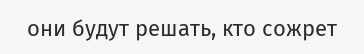они будут решать, кто сожрет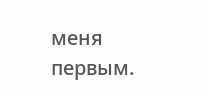меня первым.